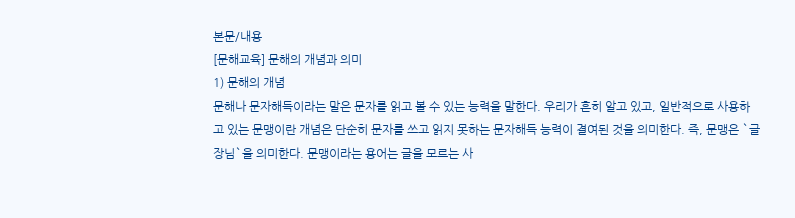본문/내용
[문해교육] 문해의 개념과 의미
1) 문해의 개념
문해나 문자해득이라는 말은 문자를 읽고 볼 수 있는 능력을 말한다. 우리가 흔히 알고 있고, 일반적으로 사용하고 있는 문맹이란 개념은 단순히 문자를 쓰고 읽지 못하는 문자해득 능력이 결여된 것을 의미한다. 즉, 문맹은 `글장님`을 의미한다. 문맹이라는 용어는 글을 모르는 사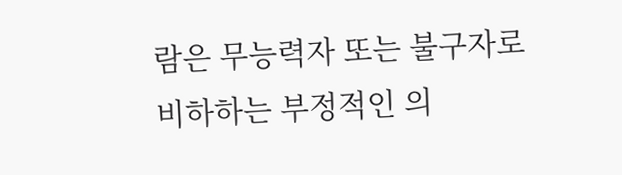람은 무능력자 또는 불구자로 비하하는 부정적인 의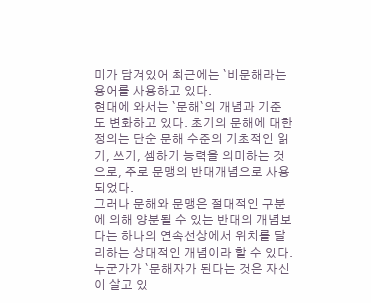미가 담겨있어 최근에는 `비문해라는 용어를 사용하고 있다.
현대에 와서는 `문해`의 개념과 기준도 변화하고 있다. 초기의 문해에 대한 정의는 단순 문해 수준의 기초적인 읽기, 쓰기, 셈하기 능력을 의미하는 것으로, 주로 문맹의 반대개념으로 사용되었다.
그러나 문해와 문맹은 절대적인 구분에 의해 양분될 수 있는 반대의 개념보다는 하나의 연속선상에서 위치를 달리하는 상대적인 개념이라 할 수 있다. 누군가가 `문해자가 된다는 것은 자신이 살고 있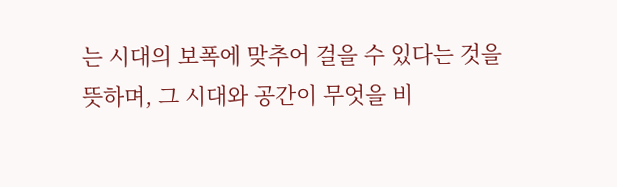는 시대의 보폭에 맞추어 걸을 수 있다는 것을 뜻하며, 그 시대와 공간이 무엇을 비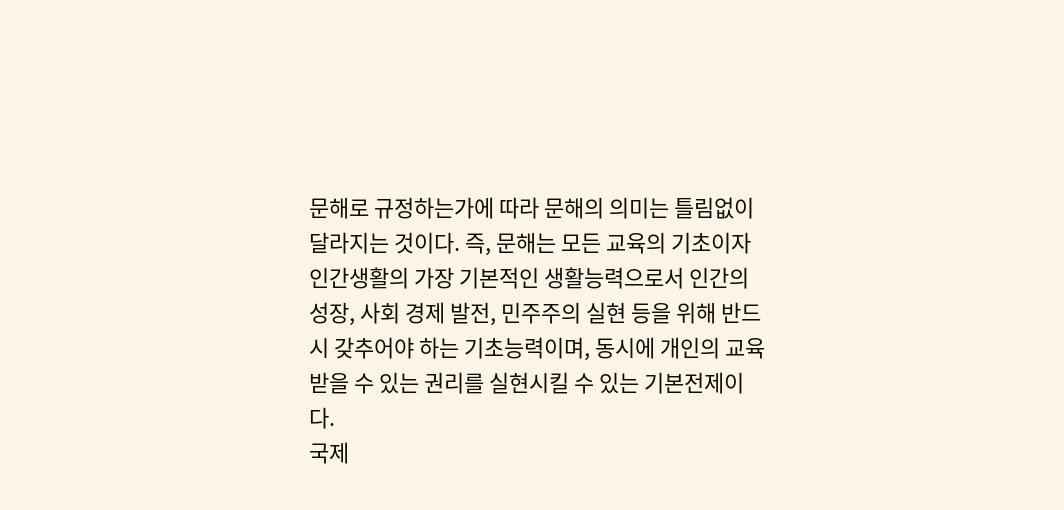문해로 규정하는가에 따라 문해의 의미는 틀림없이 달라지는 것이다. 즉, 문해는 모든 교육의 기초이자 인간생활의 가장 기본적인 생활능력으로서 인간의 성장, 사회 경제 발전, 민주주의 실현 등을 위해 반드시 갖추어야 하는 기초능력이며, 동시에 개인의 교육받을 수 있는 권리를 실현시킬 수 있는 기본전제이다.
국제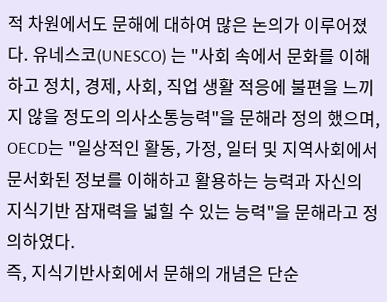적 차원에서도 문해에 대하여 많은 논의가 이루어졌다. 유네스코(UNESCO) 는 "사회 속에서 문화를 이해하고 정치, 경제, 사회, 직업 생활 적응에 불편을 느끼지 않을 정도의 의사소통능력"을 문해라 정의 했으며, OECD는 "일상적인 활동, 가정, 일터 및 지역사회에서 문서화된 정보를 이해하고 활용하는 능력과 자신의 지식기반 잠재력을 넓힐 수 있는 능력"을 문해라고 정의하였다.
즉, 지식기반사회에서 문해의 개념은 단순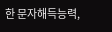한 문자해득능력,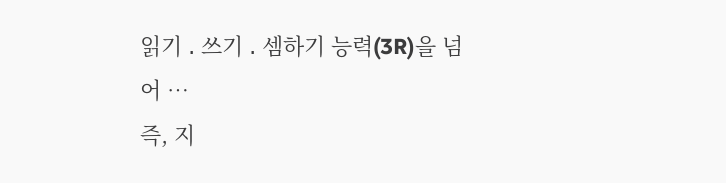읽기 ․ 쓰기 ․ 셈하기 능력(3R)을 넘어 …
즉, 지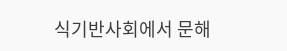식기반사회에서 문해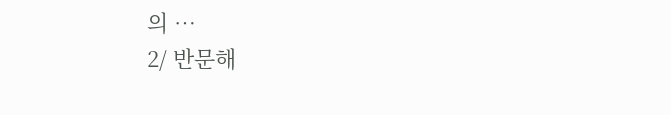의 …
2/ 반문해